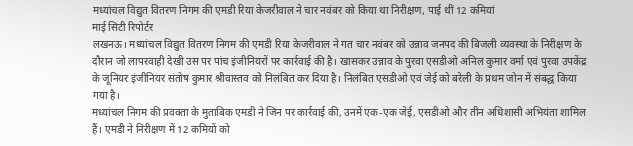मध्यांचल विद्युत वितरण निगम की एमडी रिया केजरीवाल ने चार नवंबर को किया था निरीक्षण, पाई थीं 12 कमियां
माई सिटी रिपोर्टर
लखनऊ। मध्यांचल विद्युत वितरण निगम की एमडी रिया केजरीवाल ने गत चार नवंबर को उन्नाव जनपद की बिजली व्यवस्था के निरीक्षण के दौरान जो लापरवाही देखी उस पर पांच इंजीनियरों पर कार्रवाई की है। खासकर उन्नाव के पुरवा एसडीओ अनिल कुमार वर्मा एवं पुरवा उपकेंद्र के जूनियर इंजीनियर संतोष कुमार श्रीवास्तव को निलंबित कर दिया है। निलंबित एसडीओ एवं जेई को बरेली के प्रथम जोन में संबद्ध किया गया है।
मध्यांचल निगम की प्रवक्ता के मुताबिक एमडी ने जिन पर कार्रवाई की, उनमें एक-एक जेई, एसडीओ और तीन अधिशासी अभियंता शामिल हैं। एमडी ने निरीक्षण में 12 कमियों को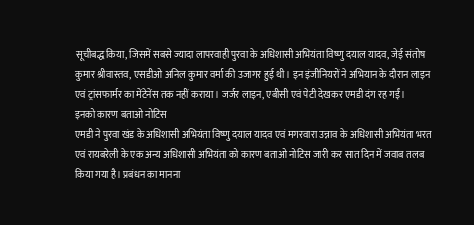सूचीबद्ध किया, जिसमें सबसे ज्यादा लापरवाही पुरवा के अधिशासी अभियंता विष्णु दयाल यादव, जेई संतोष कुमार श्रीवास्तव, एसडीओ अनिल कुमार वर्मा की उजागर हुई थी। इन इंजीनियरों ने अभियान के दौरान लाइन एवं ट्रांसफार्मर का मेंटेनेंस तक नहीं कराया। जर्जर लाइन, एबीसी एवं पेटी देखकर एमडी दंग रह गईं।
इनको कारण बताओ नोटिस
एमडी ने पुरवा खंड के अधिशासी अभियंता विष्णु दयाल यादव एवं मगरवारा उन्नाव के अधिशासी अभियंता भरत एवं रायबरेली के एक अन्य अधिशासी अभियंता को कारण बताओ नोटिस जारी कर सात दिन में जवाब तलब किया गया है। प्रबंधन का मानना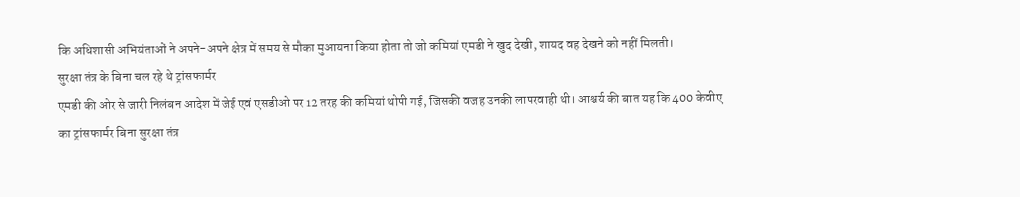कि अधिशासी अभियंताओं ने अपने-अपने क्षेत्र में समय से मौका मुआयना किया होता तो जो कमियां एमडी ने खुद देखी, शायद वह देखने को नहीं मिलती।
सुरक्षा तंत्र के बिना चल रहे थे ट्रांसफार्मर
एमडी की ओर से जारी निलंबन आदेश में जेई एवं एसडीओ पर 12 तरह की कमियां थोपी गई, जिसकी वजह उनकी लापरवाही थी। आश्चर्य की बात यह कि 400 केवीए का ट्रांसफार्मर बिना सुरक्षा तंत्र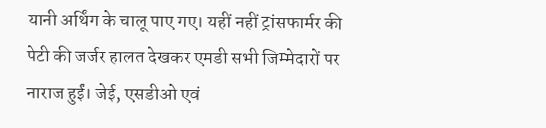यानी अर्थिंग के चालू पाए गए। यहीं नहीं ट्रांसफार्मर की पेटी की जर्जर हालत देखकर एमडी सभी जिम्मेदारों पर नाराज हुईं। जेई, एसडीओ एवं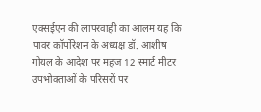एक्सईएन की लापरवाही का आलम यह कि पावर कॉर्पोरेशन के अध्यक्ष डॉ. आशीष गोयल के आदेश पर महज 12 स्मार्ट मीटर उपभोक्ताओं के परिसरों पर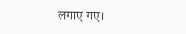लगाए गए।